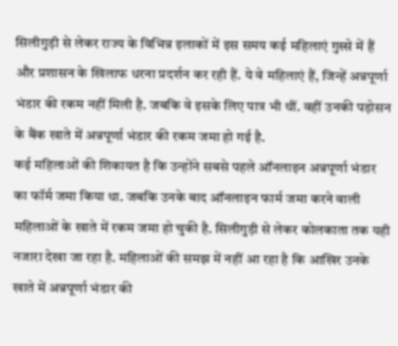सिलीगुड़ी से लेकर राज्य के विभिन्न इलाकों में इस समय कई महिलाएं गुस्से में हैं और प्रशासन के खिलाफ धरना प्रदर्शन कर रही हैं. ये वे महिलाएं हैं, जिन्हें अन्नपूर्णा भंडार की रकम नहीं मिली है. जबकि वे इसके लिए पात्र भी थीं. वहीं उनकी पड़ोसन के बैंक खाते में अन्नपूर्णा भंडार की रकम जमा हो गई है.
कई महिलाओं की शिकायत है कि उन्होंने सबसे पहले ऑनलाइन अन्नपूर्णा भंडार का फॉर्म जमा किया था. जबकि उनके बाद ऑनलाइन फार्म जमा करने वाली महिलाओं के खाते में रकम जमा हो चुकी है. सिलीगुड़ी से लेकर कोलकाता तक यही नजारा देखा जा रहा है. महिलाओं की समझ में नहीं आ रहा है कि आखिर उनके खाते में अन्नपूर्णा भंडार की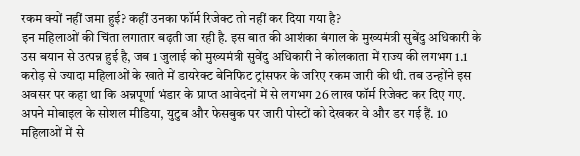रकम क्यों नहीं जमा हुई? कहीं उनका फॉर्म रिजेक्ट तो नहीं कर दिया गया है?
इन महिलाओं की चिंता लगातार बढ़ती जा रही है. इस बात की आशंका बंगाल के मुख्यमंत्री सुबेंदु अधिकारी के उस बयान से उत्पन्न हुई है, जब 1 जुलाई को मुख्यमंत्री सुवेंदु अधिकारी ने कोलकाता में राज्य की लगभग 1.1 करोड़ से ज्यादा महिलाओं के खाते में डायरेक्ट बेनिफिट ट्रांसफर के जरिए रकम जारी की थी. तब उन्होंने इस अवसर पर कहा था कि अन्नपूर्णा भंडार के प्राप्त आवेदनों में से लगभग 26 लाख फॉर्म रिजेक्ट कर दिए गए.
अपने मोबाइल के सोशल मीडिया, युटुब और फेसबुक पर जारी पोस्टों को देखकर वे और डर गई हैं. 10 महिलाओं में से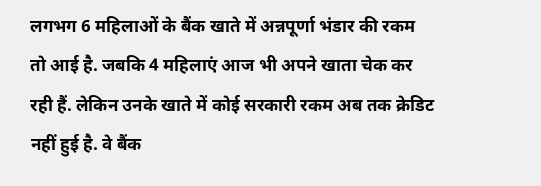लगभग 6 महिलाओं के बैंक खाते में अन्नपूर्णा भंडार की रकम तो आई है. जबकि 4 महिलाएं आज भी अपने खाता चेक कर रही हैं. लेकिन उनके खाते में कोई सरकारी रकम अब तक क्रेडिट नहीं हुई है. वे बैंक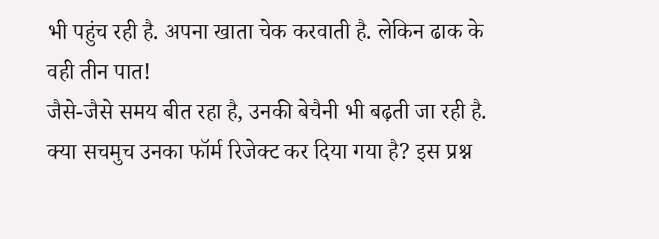भी पहुंच रही है. अपना खाता चेक करवाती है. लेकिन ढाक के वही तीन पात!
जैसे-जैसे समय बीत रहा है, उनकी बेचैनी भी बढ़ती जा रही है. क्या सचमुच उनका फॉर्म रिजेक्ट कर दिया गया है? इस प्रश्न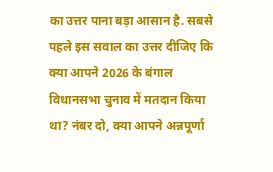का उत्तर पाना बड़ा आसान है. सबसे पहले इस सवाल का उत्तर दीजिए कि क्या आपने 2026 के बंगाल विधानसभा चुनाव में मतदान किया था? नंबर दो, क्या आपने अन्नपूर्णा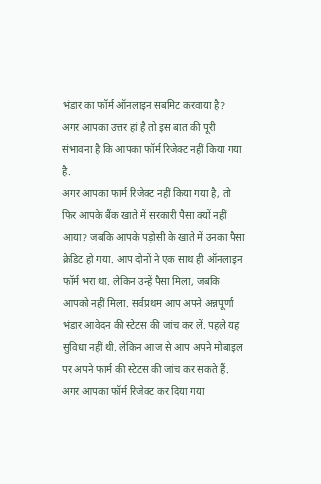भंडार का फॉर्म ऑनलाइन सबमिट करवाया है? अगर आपका उत्तर हां है तो इस बात की पूरी संभावना है कि आपका फॉर्म रिजेक्ट नहीं किया गया है.
अगर आपका फार्म रिजेक्ट नहीं किया गया है, तो फिर आपके बैंक खाते में सरकारी पैसा क्यों नहीं आया? जबकि आपके पड़ोसी के खाते में उनका पैसा क्रेडिट हो गया. आप दोनों ने एक साथ ही ऑनलाइन फॉर्म भरा था. लेकिन उन्हें पैसा मिला, जबकि आपको नहीं मिला. सर्वप्रथम आप अपने अन्नपूर्णा भंडार आवेदन की स्टेटस की जांच कर लें. पहले यह सुविधा नहीं थी. लेकिन आज से आप अपने मोबाइल पर अपने फार्म की स्टेटस की जांच कर सकते हैं.
अगर आपका फॉर्म रिजेक्ट कर दिया गया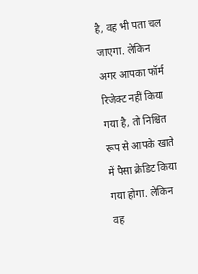है, वह भी पता चल जाएगा. लेकिन अगर आपका फॉर्म रिजेक्ट नहीं किया गया है, तो निश्चित रूप से आपके खाते में पैसा क्रेडिट किया गया होगा. लेकिन वह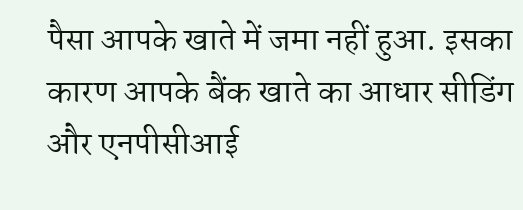पैसा आपके खाते में जमा नहीं हुआ. इसका कारण आपके बैंक खाते का आधार सीडिंग और एनपीसीआई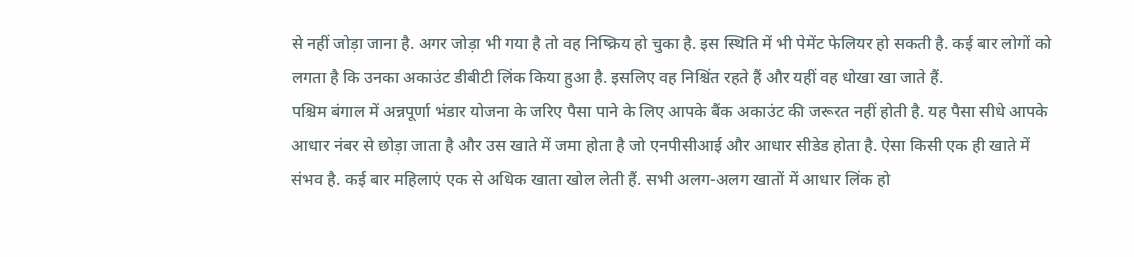से नहीं जोड़ा जाना है. अगर जोड़ा भी गया है तो वह निष्क्रिय हो चुका है. इस स्थिति में भी पेमेंट फेलियर हो सकती है. कई बार लोगों को लगता है कि उनका अकाउंट डीबीटी लिंक किया हुआ है. इसलिए वह निश्चिंत रहते हैं और यहीं वह धोखा खा जाते हैं.
पश्चिम बंगाल में अन्नपूर्णा भंडार योजना के जरिए पैसा पाने के लिए आपके बैंक अकाउंट की जरूरत नहीं होती है. यह पैसा सीधे आपके आधार नंबर से छोड़ा जाता है और उस खाते में जमा होता है जो एनपीसीआई और आधार सीडेड होता है. ऐसा किसी एक ही खाते में संभव है. कई बार महिलाएं एक से अधिक खाता खोल लेती हैं. सभी अलग-अलग खातों में आधार लिंक हो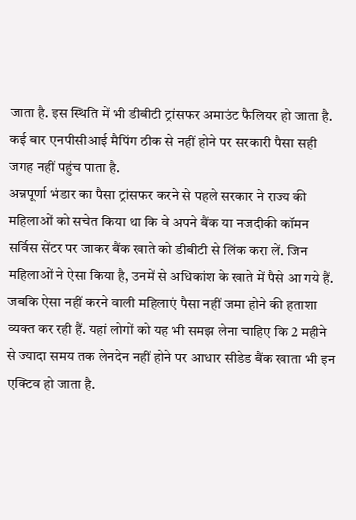जाता है. इस स्थिति में भी डीबीटी ट्रांसफर अमाउंट फैलियर हो जाता है. कई बार एनपीसीआई मैपिंग ठीक से नहीं होने पर सरकारी पैसा सही जगह नहीं पहुंच पाता है.
अन्नपूर्णा भंडार का पैसा ट्रांसफर करने से पहले सरकार ने राज्य की महिलाओं को सचेत किया था कि वे अपने बैंक या नजदीकी कॉमन सर्विस सेंटर पर जाकर बैंक खाते को डीबीटी से लिंक करा लें. जिन महिलाओं ने ऐसा किया है, उनमें से अधिकांश के खाते में पैसे आ गये हैं. जबकि ऐसा नहीं करने वाली महिलाएं पैसा नहीं जमा होने की हताशा व्यक्त कर रही हैं. यहां लोगों को यह भी समझ लेना चाहिए कि 2 महीने से ज्यादा समय तक लेनदेन नहीं होने पर आधार सीडेड बैंक खाता भी इन एक्टिव हो जाता है.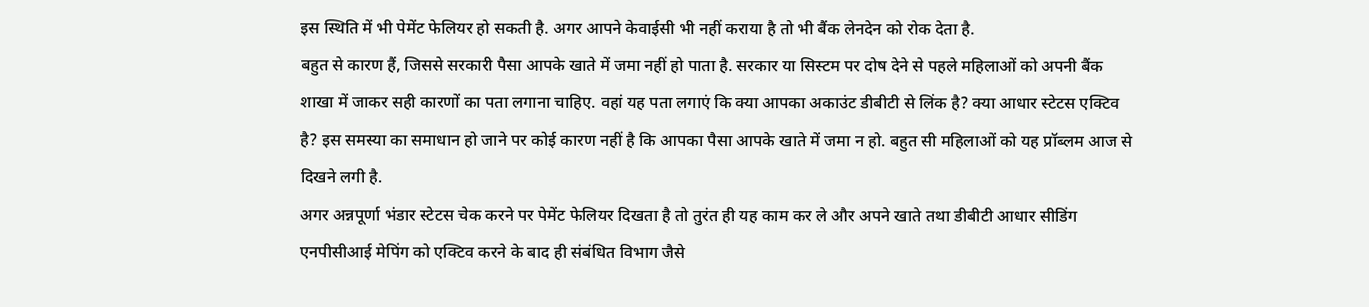इस स्थिति में भी पेमेंट फेलियर हो सकती है. अगर आपने केवाईसी भी नहीं कराया है तो भी बैंक लेनदेन को रोक देता है.
बहुत से कारण हैं, जिससे सरकारी पैसा आपके खाते में जमा नहीं हो पाता है. सरकार या सिस्टम पर दोष देने से पहले महिलाओं को अपनी बैंक शाखा में जाकर सही कारणों का पता लगाना चाहिए. वहां यह पता लगाएं कि क्या आपका अकाउंट डीबीटी से लिंक है? क्या आधार स्टेटस एक्टिव है? इस समस्या का समाधान हो जाने पर कोई कारण नहीं है कि आपका पैसा आपके खाते में जमा न हो. बहुत सी महिलाओं को यह प्रॉब्लम आज से दिखने लगी है.
अगर अन्नपूर्णा भंडार स्टेटस चेक करने पर पेमेंट फेलियर दिखता है तो तुरंत ही यह काम कर ले और अपने खाते तथा डीबीटी आधार सीडिंग एनपीसीआई मेपिंग को एक्टिव करने के बाद ही संबंधित विभाग जैसे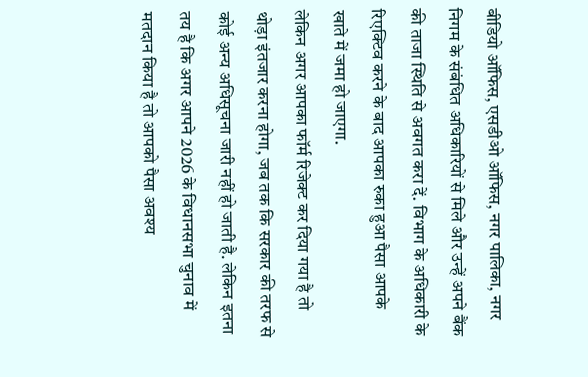बीडियो ऑफिस, एसडीओ ऑफिस, नगर पालिका, नगर निगम के संबंधित अधिकारियों से मिले और उन्हें अपने बैंक की ताजा स्थिति से अवगत करा दें. विभाग के अधिकारी के रिएक्टिव करने के बाद आपका रुका हुआ पैसा आपके खाते में जमा हो जाएगा.
लेकिन अगर आपका फॉर्म रिजेक्ट कर दिया गया है तो थोड़ा इंतजार करना होगा, जब तक कि सरकार की तरफ से कोई अन्य अधिसूचना जारी नहीं हो जाती है. लेकिन इतना तय है कि अगर आपने 2026 के विधानसभा चुनाव में मतदान किया है तो आपको पैसा अवश्य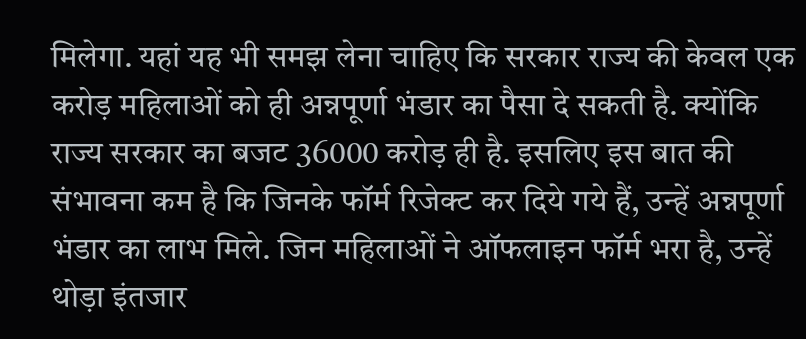मिलेगा. यहां यह भी समझ लेना चाहिए कि सरकार राज्य की केवल एक करोड़ महिलाओं को ही अन्नपूर्णा भंडार का पैसा दे सकती है. क्योंकि राज्य सरकार का बजट 36000 करोड़ ही है. इसलिए इस बात की संभावना कम है कि जिनके फॉर्म रिजेक्ट कर दिये गये हैं, उन्हें अन्नपूर्णा भंडार का लाभ मिले. जिन महिलाओं ने ऑफलाइन फॉर्म भरा है, उन्हें थोड़ा इंतजार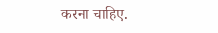करना चाहिए.